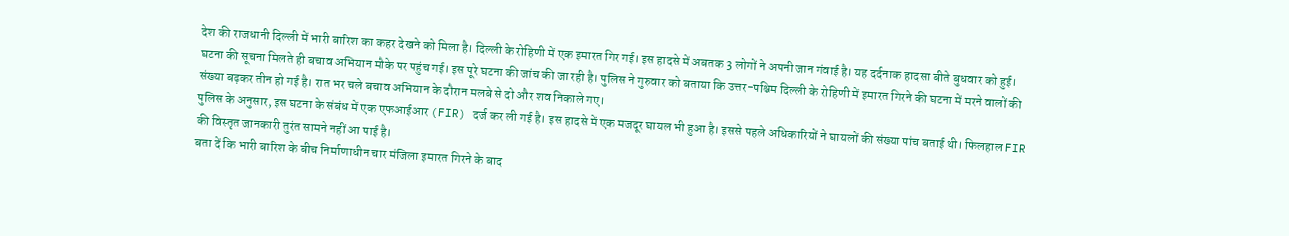देश की राजधानी दिल्ली में भारी बारिश का कहर देखने को मिला है। दिल्ली के रोहिणी में एक इमारत गिर गई। इस हादसे में अबतक 3 लोगों ने अपनी जान गंवाई है। यह दर्दनाक हादसा बीते बुधवार को हुई। घटना की सूचना मिलते ही बचाव अभियान मौके पर पहुंच गई। इस पूरे घटना की जांच की जा रही है। पुलिस ने गुरुवार को बताया कि उत्तर-पश्चिम दिल्ली के रोहिणी में इमारत गिरने की घटना में मरने वालों की संख्या बढ़कर तीन हो गई है। रात भर चले बचाव अभियान के दौरान मलबे से दो और शव निकाले गए।
पुलिस के अनुसार, इस घटना के संबंध में एक एफआईआर (FIR) दर्ज कर ली गई है। इस हादसे में एक मजदूर घायल भी हुआ है। इससे पहले अधिकारियों ने घायलों की संख्या पांच बताई थी। फिलहाल FIR की विस्तृत जानकारी तुरंत सामने नहीं आ पाई है।
बता दें कि भारी बारिश के बीच निर्माणाधीन चार मंजिला इमारत गिरने के बाद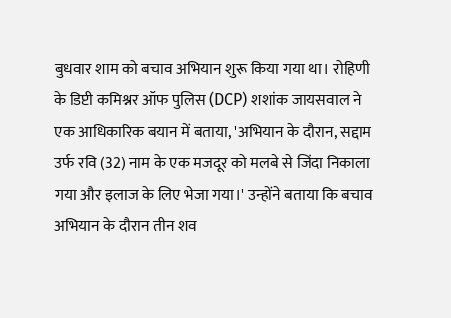बुधवार शाम को बचाव अभियान शुरू किया गया था। रोहिणी के डिप्टी कमिश्नर ऑफ पुलिस (DCP) शशांक जायसवाल ने एक आधिकारिक बयान में बताया, 'अभियान के दौरान, सद्दाम उर्फ रवि (32) नाम के एक मजदूर को मलबे से जिंदा निकाला गया और इलाज के लिए भेजा गया।' उन्होंने बताया कि बचाव अभियान के दौरान तीन शव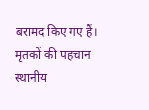बरामद किए गए हैं।
मृतकों की पहचान स्थानीय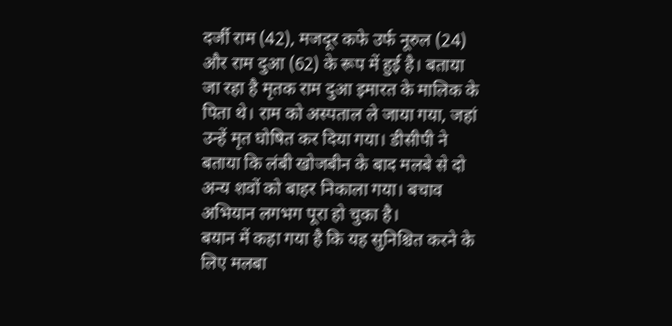दर्जी राम (42), मजदूर कफे उर्फ नूरुल (24) और राम दुआ (62) के रूप में हुई है। बताया जा रहा है मृतक राम दुआ इमारत के मालिक के पिता थे। राम को अस्पताल ले जाया गया, जहां उन्हें मृत घोषित कर दिया गया। डीसीपी ने बताया कि लंबी खोजबीन के बाद मलबे से दो अन्य शवों को बाहर निकाला गया। बचाव अभियान लगभग पूरा हो चुका है।
बयान में कहा गया है कि यह सुनिश्चित करने के लिए मलबा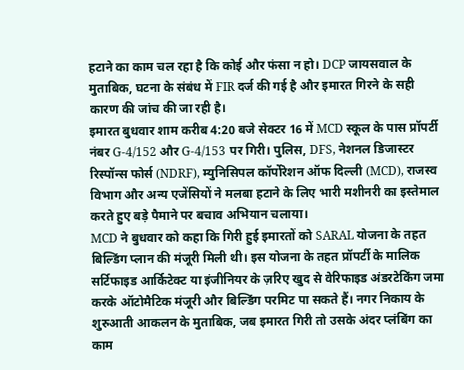हटाने का काम चल रहा है कि कोई और फंसा न हो। DCP जायसवाल के मुताबिक, घटना के संबंध में FIR दर्ज की गई है और इमारत गिरने के सही कारण की जांच की जा रही है।
इमारत बुधवार शाम करीब 4:20 बजे सेक्टर 16 में MCD स्कूल के पास प्रॉपर्टी नंबर G-4/152 और G-4/153 पर गिरी। पुलिस, DFS, नेशनल डिजास्टर रिस्पॉन्स फोर्स (NDRF), म्युनिसिपल कॉर्पोरेशन ऑफ दिल्ली (MCD), राजस्व विभाग और अन्य एजेंसियों ने मलबा हटाने के लिए भारी मशीनरी का इस्तेमाल करते हुए बड़े पैमाने पर बचाव अभियान चलाया।
MCD ने बुधवार को कहा कि गिरी हुई इमारतों को SARAL योजना के तहत बिल्डिंग प्लान की मंजूरी मिली थी। इस योजना के तहत प्रॉपर्टी के मालिक सर्टिफाइड आर्किटेक्ट या इंजीनियर के ज़रिए खुद से वेरिफाइड अंडरटेकिंग जमा करके ऑटोमैटिक मंजूरी और बिल्डिंग परमिट पा सकते हैं। नगर निकाय के शुरुआती आकलन के मुताबिक, जब इमारत गिरी तो उसके अंदर प्लंबिंग का काम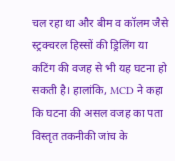चल रहा था और बीम व कॉलम जैसे स्ट्रक्चरल हिस्सों की ड्रिलिंग या कटिंग की वजह से भी यह घटना हो सकती है। हालांकि, MCD ने कहा कि घटना की असल वजह का पता विस्तृत तकनीकी जांच के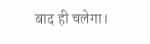बाद ही चलेगा।